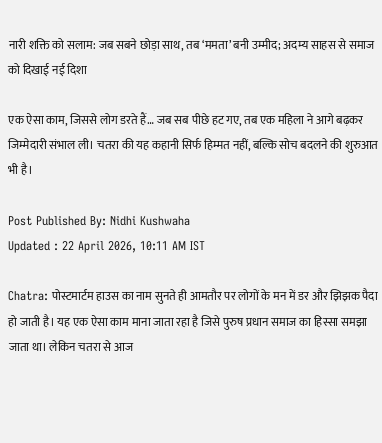नारी शक्ति को सलाम: जब सबने छोड़ा साथ, तब ‘ममता’ बनी उम्मीद; अदम्य साहस से समाज को दिखाई नई दिशा

एक ऐसा काम, जिससे लोग डरते हैं… जब सब पीछे हट गए, तब एक महिला ने आगे बढ़कर जिम्मेदारी संभाल ली। चतरा की यह कहानी सिर्फ हिम्मत नहीं, बल्कि सोच बदलने की शुरुआत भी है।

Post Published By: Nidhi Kushwaha
Updated : 22 April 2026, 10:11 AM IST

Chatra: पोस्टमार्टम हाउस का नाम सुनते ही आमतौर पर लोगों के मन में डर और झिझक पैदा हो जाती है। यह एक ऐसा काम माना जाता रहा है जिसे पुरुष प्रधान समाज का हिस्सा समझा जाता था। लेकिन चतरा से आज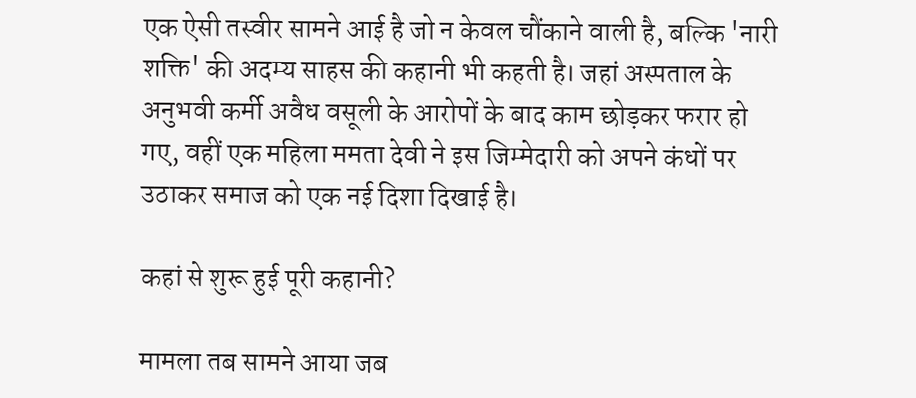एक ऐसी तस्वीर सामने आई है जो न केवल चौंकाने वाली है, बल्कि 'नारी शक्ति' की अदम्य साहस की कहानी भी कहती है। जहां अस्पताल के अनुभवी कर्मी अवैध वसूली के आरोपों के बाद काम छोड़कर फरार हो गए, वहीं एक महिला ममता देवी ने इस जिम्मेदारी को अपने कंधों पर उठाकर समाज को एक नई दिशा दिखाई है।

कहां से शुरू हुई पूरी कहानी?

मामला तब सामने आया जब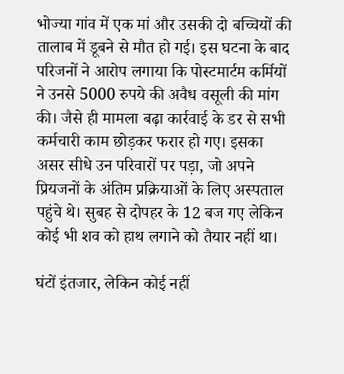भोज्या गांव में एक मां और उसकी दो बच्चियों की तालाब में डूबने से मौत हो गई। इस घटना के बाद परिजनों ने आरोप लगाया कि पोस्टमार्टम कर्मियों ने उनसे 5000 रुपये की अवैध वसूली की मांग की। जैसे ही मामला बढ़ा कार्रवाई के डर से सभी कर्मचारी काम छोड़कर फरार हो गए। इसका असर सीधे उन परिवारों पर पड़ा, जो अपने प्रियजनों के अंतिम प्रक्रियाओं के लिए अस्पताल पहुंचे थे। सुबह से दोपहर के 12 बज गए लेकिन कोई भी शव को हाथ लगाने को तैयार नहीं था।

घंटों इंतजार, लेकिन कोई नहीं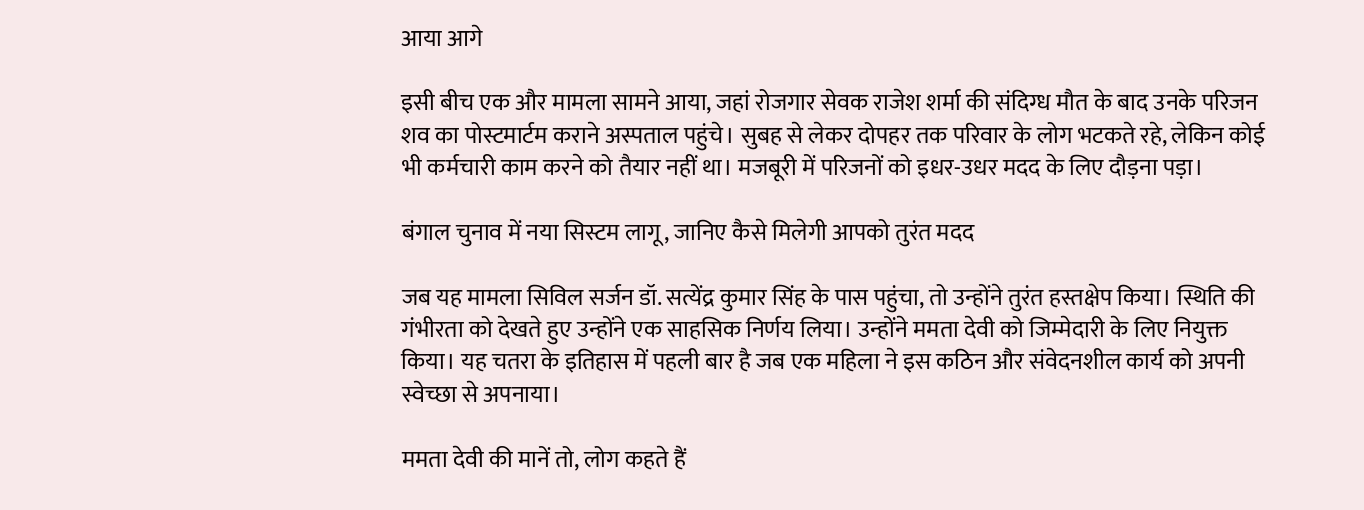आया आगे

इसी बीच एक और मामला सामने आया, जहां रोजगार सेवक राजेश शर्मा की संदिग्ध मौत के बाद उनके परिजन शव का पोस्टमार्टम कराने अस्पताल पहुंचे। सुबह से लेकर दोपहर तक परिवार के लोग भटकते रहे, लेकिन कोई भी कर्मचारी काम करने को तैयार नहीं था। मजबूरी में परिजनों को इधर-उधर मदद के लिए दौड़ना पड़ा।

बंगाल चुनाव में नया सिस्टम लागू, जानिए कैसे मिलेगी आपको तुरंत मदद

जब यह मामला सिविल सर्जन डॉ. सत्येंद्र कुमार सिंह के पास पहुंचा, तो उन्होंने तुरंत हस्तक्षेप किया। स्थिति की गंभीरता को देखते हुए उन्होंने एक साहसिक निर्णय लिया। उन्होंने ममता देवी को जिम्मेदारी के लिए नियुक्त किया। यह चतरा के इतिहास में पहली बार है जब एक महिला ने इस कठिन और संवेदनशील कार्य को अपनी स्वेच्छा से अपनाया।

ममता देवी की मानें तो, लोग कहते हैं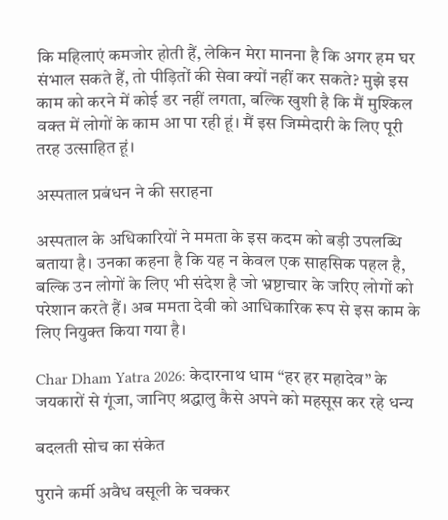कि महिलाएं कमजोर होती हैं, लेकिन मेरा मानना है कि अगर हम घर संभाल सकते हैं, तो पीड़ितों की सेवा क्यों नहीं कर सकते? मुझे इस काम को करने में कोई डर नहीं लगता, बल्कि खुशी है कि मैं मुश्किल वक्त में लोगों के काम आ पा रही हूं। मैं इस जिम्मेदारी के लिए पूरी तरह उत्साहित हूं।

अस्पताल प्रबंधन ने की सराहना

अस्पताल के अधिकारियों ने ममता के इस कदम को बड़ी उपलब्धि बताया है। उनका कहना है कि यह न केवल एक साहसिक पहल है, बल्कि उन लोगों के लिए भी संदेश है जो भ्रष्टाचार के जरिए लोगों को परेशान करते हैं। अब ममता देवी को आधिकारिक रूप से इस काम के लिए नियुक्त किया गया है।

Char Dham Yatra 2026: केदारनाथ धाम “हर हर महादेव” के जयकारों से गूंजा, जानिए श्रद्धालु कैसे अपने को महसूस कर रहे धन्य

बदलती सोच का संकेत

पुराने कर्मी अवैध वसूली के चक्कर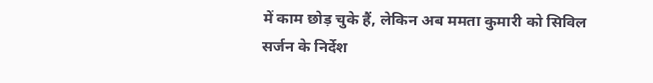में काम छोड़ चुके हैं, लेकिन अब ममता कुमारी को सिविल सर्जन के निर्देश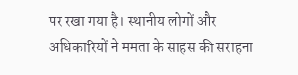पर रखा गया है। स्थानीय लोगों और अधिकारियों ने ममता के साहस की सराहना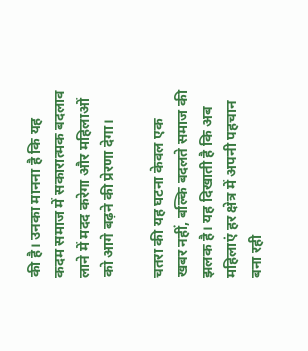की है। उनका मानना है कि यह कदम समाज में सकारात्मक बदलाव लाने में मदद करेगा और महिलाओं को आगे बढ़ने की प्रेरणा देगा।

चतरा की यह घटना केवल एक खबर नहीं, बल्कि बदलते समाज की झलक है। यह दिखाती है कि अब महिलाएं हर क्षेत्र में अपनी पहचान बना रही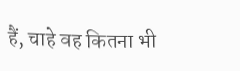हैं, चाहे वह कितना भी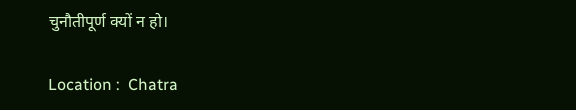चुनौतीपूर्ण क्यों न हो।

Location :  Chatra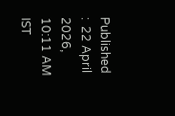Published :  22 April 2026, 10:11 AM IST